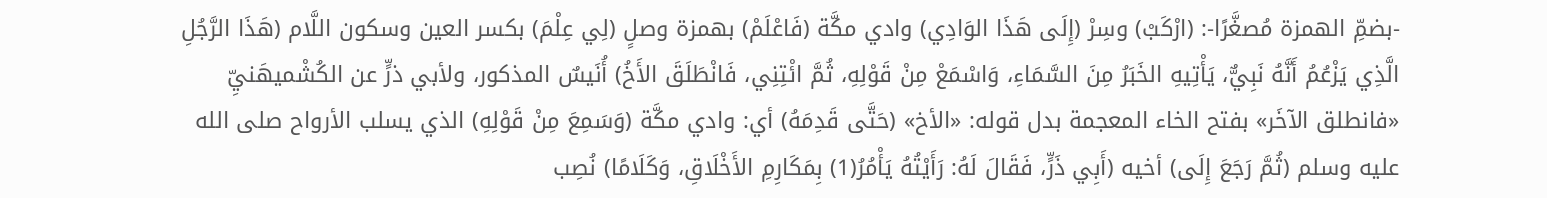-بضمِّ الهمزة مُصغَّرًا-: (ارْكَبْ) وسِرْ (إِلَى هَذَا الوَادِي) وادي مكَّة (فَاعْلَمْ) بهمزة وصلٍ (لِي عِلْمَ) بكسر العين وسكون اللَّام (هَذَا الرَّجُلِ الَّذِي يَزْعُمُ أَنَّهُ نَبِيٌّ، يَأْتِيهِ الخَبَرُ مِنَ السَّمَاءِ، وَاسْمَعْ مِنْ قَوْلِهِ، ثُمَّ ائْتِنِي، فَانْطَلَقَ الأَخُ) أُنَيسٌ المذكور، ولأبي ذرٍّ عن الكُشْميهَنيِّ «فانطلق الآخَر» بفتح الخاء المعجمة بدل قوله: «الأخ» (حَتَّى قَدِمَهُ) أي: وادي مكَّة (وَسَمِعَ مِنْ قَوْلِهِ) الذي يسلب الأرواح صلى الله عليه وسلم (ثُمَّ رَجَعَ إِلَى) أخيه (أَبِي ذَرٍّ، فَقَالَ لَهُ: رَأَيْتُهُ يَأْمُرُ(1) بِمَكَارِمِ الأَخْلَاقِ، وَكَلَامًا) نُصِب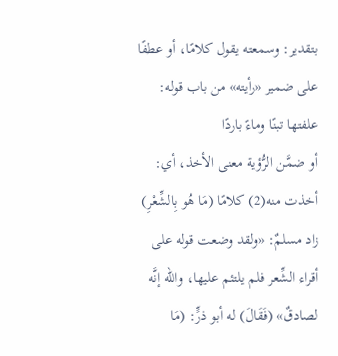بتقدير: وسمعته يقول كلامًا، أو عطفًا على ضمير «رأيته» من باب قوله:
علفتها تبنًا وماءً باردًا
أو ضمَّن الرُّؤية معنى الأخذ، أي: أخذت منه(2) كلامًا (مَا هُو بِالشِّعْرِ) زاد مسلمٌ: «ولقد وضعت قوله على أقراء الشِّعر فلم يلتئم عليها، والله إنَّه لصادقٌ» (فَقَالَ) له أبو ذرٍّ: (مَا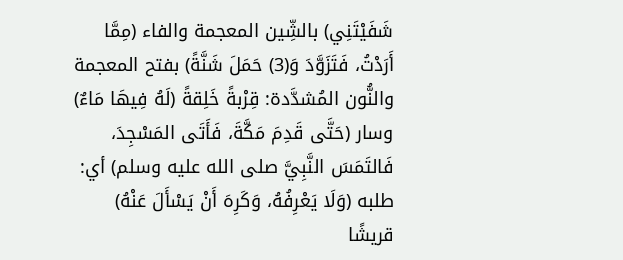شَفَيْتَنِي) بالشِّين المعجمة والفاء (مِمَّا أَرَدْتُ، فَتَزَوَّدَ وَ(3) حَمَلَ شَنَّةً) بفتح المعجمة والنُّون المُشدَّدة: قِرْبةً خَلِقةً (لَهُ فِيهَا مَاءٌ) وسار (حَتَّى قَدِمَ مَكَّةَ، فَأَتَى المَسْجِدَ، فَالتَمَسَ النَّبِيَّ صلى الله عليه وسلم) أي: طلبه (وَلَا يَعْرِفُهُ، وَكَرِهَ أَنْ يَسْأَلَ عَنْهُ) قريشًا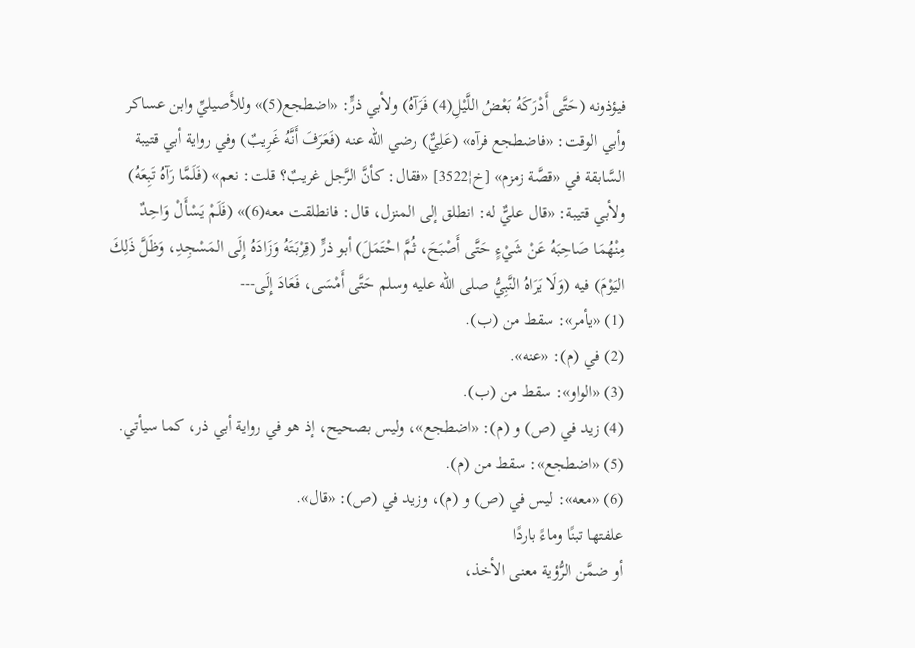فيؤذونه (حَتَّى أَدْرَكَهُ بَعْضُ اللَّيْلِ(4) فَرَآهُ) ولأبي ذرٍّ: «اضطجع(5)» وللأَصيليِّ وابن عساكر وأبي الوقت: «فاضطجع فرآه» (عَلِيٌّ) رضي الله عنه (فَعَرَفَ أَنَّهُ غَرِيبٌ) وفي رواية أبي قتيبة السَّابقة في «قصَّة زمزم» [خ¦3522] «فقال: كأنَّ الرَّجل غريبٌ؟ قلت: نعم» (فَلَمَّا رَآهُ تَبِعَهُ) ولأبي قتيبة: «قال عليٌّ له: انطلق إلى المنزل، قال: فانطلقت معه(6)» (فَلَمْ يَسْأَلْ وَاحِدٌ مِنْهُمَا صَاحِبَهُ عَنْ شَيْءٍ حَتَّى أَصْبَحَ، ثُمَّ احْتَمَلَ) أبو ذرٍّ (قِرْبَتَهُ وَزَادَهُ إِلَى المَسْجِدِ، وَظَلَّ ذَلِكَ اليَوْمَ) فيه (وَلَا يَرَاهُ النَّبِيُّ صلى الله عليه وسلم حَتَّى أَمْسَى، فَعَادَ إِلَى---
(1) «يأمر»: سقط من (ب).
(2) في (م): «عنه».
(3) «الواو»: سقط من (ب).
(4) زيد في (ص) و (م): «اضطجع»، وليس بصحيح، إذ هو في رواية أبي ذر، كما سيأتي.
(5) «اضطجع»: سقط من (م).
(6) «معه»: ليس في (ص) و (م)، وزيد في (ص): «قال».
علفتها تبنًا وماءً باردًا
أو ضمَّن الرُّؤية معنى الأخذ،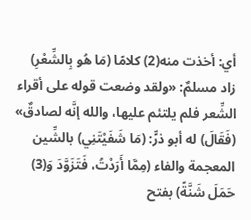أي: أخذت منه(2) كلامًا (مَا هُو بِالشِّعْرِ) زاد مسلمٌ: «ولقد وضعت قوله على أقراء الشِّعر فلم يلتئم عليها، والله إنَّه لصادقٌ» (فَقَالَ) له أبو ذرٍّ: (مَا شَفَيْتَنِي) بالشِّين المعجمة والفاء (مِمَّا أَرَدْتُ، فَتَزَوَّدَ وَ(3) حَمَلَ شَنَّةً) بفتح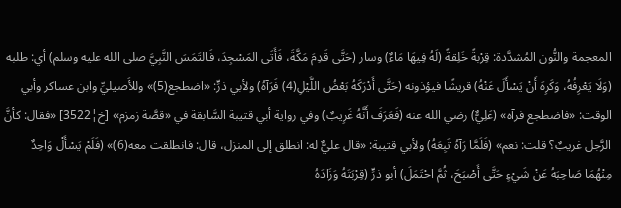المعجمة والنُّون المُشدَّدة: قِرْبةً خَلِقةً (لَهُ فِيهَا مَاءٌ) وسار (حَتَّى قَدِمَ مَكَّةَ، فَأَتَى المَسْجِدَ، فَالتَمَسَ النَّبِيَّ صلى الله عليه وسلم) أي: طلبه (وَلَا يَعْرِفُهُ، وَكَرِهَ أَنْ يَسْأَلَ عَنْهُ) قريشًا فيؤذونه (حَتَّى أَدْرَكَهُ بَعْضُ اللَّيْلِ(4) فَرَآهُ) ولأبي ذرٍّ: «اضطجع(5)» وللأَصيليِّ وابن عساكر وأبي الوقت: «فاضطجع فرآه» (عَلِيٌّ) رضي الله عنه (فَعَرَفَ أَنَّهُ غَرِيبٌ) وفي رواية أبي قتيبة السَّابقة في «قصَّة زمزم» [خ¦3522] «فقال: كأنَّ الرَّجل غريبٌ؟ قلت: نعم» (فَلَمَّا رَآهُ تَبِعَهُ) ولأبي قتيبة: «قال عليٌّ له: انطلق إلى المنزل، قال: فانطلقت معه(6)» (فَلَمْ يَسْأَلْ وَاحِدٌ مِنْهُمَا صَاحِبَهُ عَنْ شَيْءٍ حَتَّى أَصْبَحَ، ثُمَّ احْتَمَلَ) أبو ذرٍّ (قِرْبَتَهُ وَزَادَهُ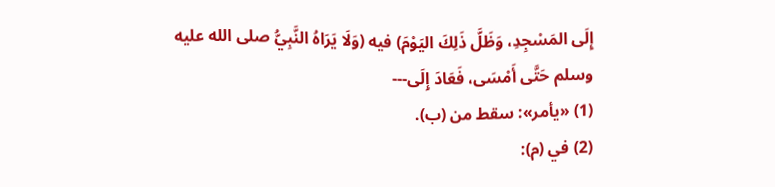إِلَى المَسْجِدِ، وَظَلَّ ذَلِكَ اليَوْمَ) فيه (وَلَا يَرَاهُ النَّبِيُّ صلى الله عليه وسلم حَتَّى أَمْسَى، فَعَادَ إِلَى---
(1) «يأمر»: سقط من (ب).
(2) في (م):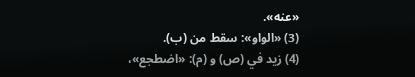«عنه».
(3) «الواو»: سقط من (ب).
(4) زيد في (ص) و (م): «اضطجع»،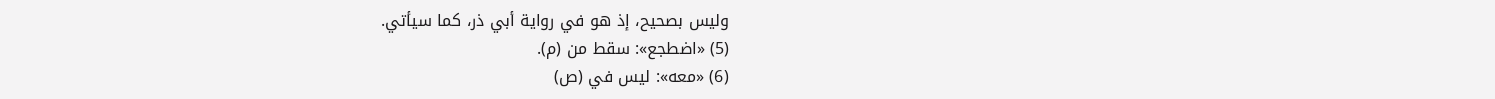وليس بصحيح، إذ هو في رواية أبي ذر، كما سيأتي.
(5) «اضطجع»: سقط من (م).
(6) «معه»: ليس في (ص)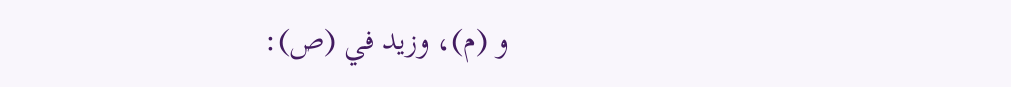و (م)، وزيد في (ص):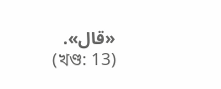«قال».
(খণ্ড: 13)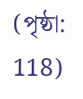(পৃষ্ঠা: 118)